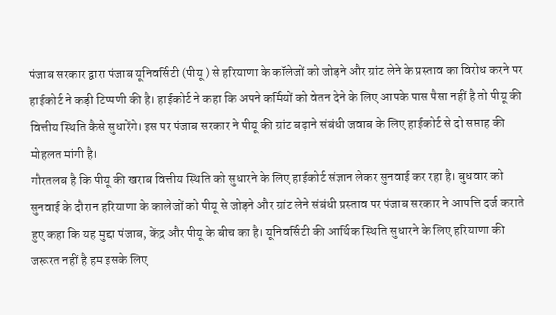पंजाब सरकार द्वारा पंजाब यूनिवर्सिटी (पीयू ) से हरियाणा के कॉलेजों को जोड़ने और ग्रांट लेने के प्रस्ताव का विरोध करने पर हाईकोर्ट ने कड़ी टिप्पणी की है। हाईकोर्ट ने कहा कि अपने कर्मियों को वेतन देने के लिए आपके पास पैसा नहीं है तो पीयू की वित्तीय स्थिति कैसे सुधारेंगे। इस पर पंजाब सरकार ने पीयू की ग्रांट बढ़ाने संबंधी जवाब के लिए हाईकोर्ट से दो सप्ताह की मोहलत मांगी है।
गौरतलब है कि पीयू की खराब वित्तीय स्थिति को सुधारने के लिए हाईकोर्ट संज्ञान लेकर सुनवाई कर रहा है। बुधवार को सुनवाई के दौरान हरियाणा के कालेजों को पीयू से जोड़ने और ग्रांट लेने संबंधी प्रस्ताव पर पंजाब सरकार ने आपत्ति दर्ज कराते हुए कहा कि यह मुद्दा पंजाब, केंद्र और पीयू के बीच का है। यूनिवर्सिटी की आर्थिक स्थिति सुधारने के लिए हरियाणा की जरूरत नहीं है हम इसके लिए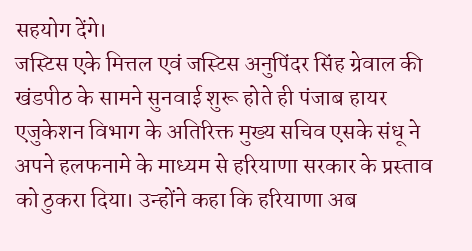सहयोग देंगे।
जस्टिस एके मित्तल एवं जस्टिस अनुपिंदर सिंह ग्रेवाल की खंडपीठ के सामने सुनवाई शुरू होते ही पंजाब हायर एजुकेशन विभाग के अतिरिक्त मुख्य सचिव एसके संधू ने अपने हलफनामे के माध्यम से हरियाणा सरकार के प्रस्ताव को ठुकरा दिया। उन्होंने कहा कि हरियाणा अब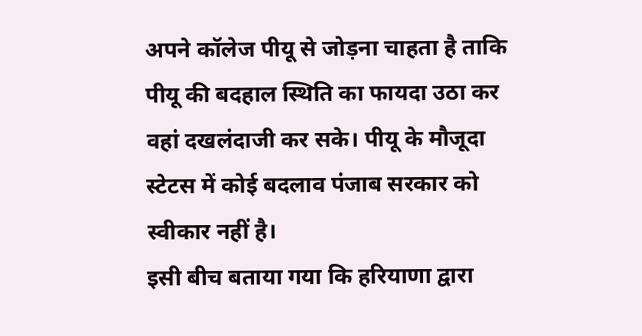अपने कॉलेज पीयू से जोड़ना चाहता है ताकि पीयू की बदहाल स्थिति का फायदा उठा कर वहां दखलंदाजी कर सके। पीयू के मौजूदा स्टेटस में कोई बदलाव पंजाब सरकार को स्वीकार नहीं है।
इसी बीच बताया गया कि हरियाणा द्वारा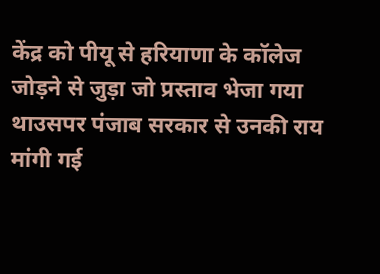केंद्र को पीयू से हरियाणा के कॉलेज जोड़ने से जुड़ा जो प्रस्ताव भेजा गया थाउसपर पंजाब सरकार से उनकी राय मांगी गई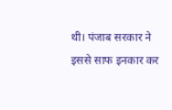थी। पंजाब सरकार ने इससे साफ इनकार कर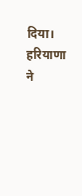दिया। हरियाणा ने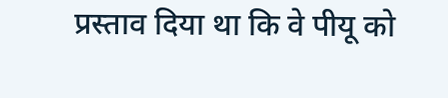प्रस्ताव दिया था कि वे पीयू को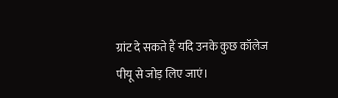ग्रांट दे सकते हैं यदि उनके कुछ कॉलेज पीयू से जोड़ लिए जाएं।